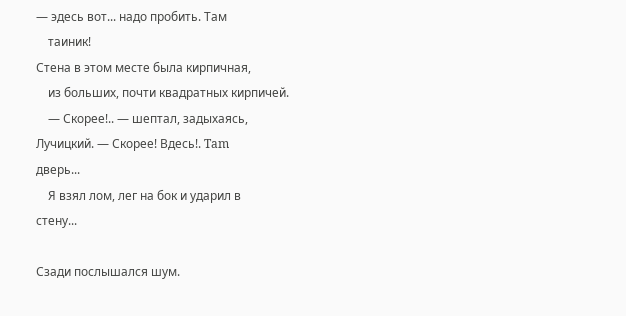— эдесь вот... надо пробить. Там
    таиник!
Стена в этом месте была кирпичная,
    из больших, почти квадратных кирпичей.
    — Скорее!.. — шептал, задыхаясь,
Лучицкий. — Скорее! Вдесь!. Tam
дверь...
    Я взял лом, лег на бок и ударил в
стену...

Сзади послышался шум.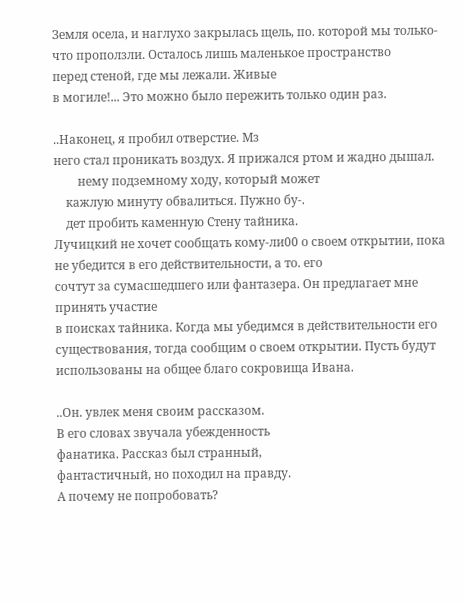Земля осела, и наглухо закрылась щель, по. которой мы только-что проползли. Осталось лишь маленькое пространство
перед стеной, где мы лежали. Живые
в могиле!... Это можно было пережить только один раз.

..Наконец, я пробил отверстие. Мз
него стал проникать воздух. Я прижался ртом и жадно дышал.
        нему подземному ходу, который может
    кажлую минуту обвалиться. Пужно бу-.
    дет пробить каменную Стену тайника.
Лучицкий не хочет сообщать кому-ли00 о своем открытии, пока не убедится в его действительности, а то. его
сочтут за сумасшедшего или фантазера. Он предлагает мне принять участие
в поисках тайника. Когда мы убедимся в действительности его существования, тогда сообщим о своем открытии. Пусть будут использованы на общее благо сокровища Ивана.

..Он. увлек меня своим рассказом.
В его словах звучала убежденность
фанатика. Рассказ был странный,
фантастичный, но походил на правду.
А почему не попробовать?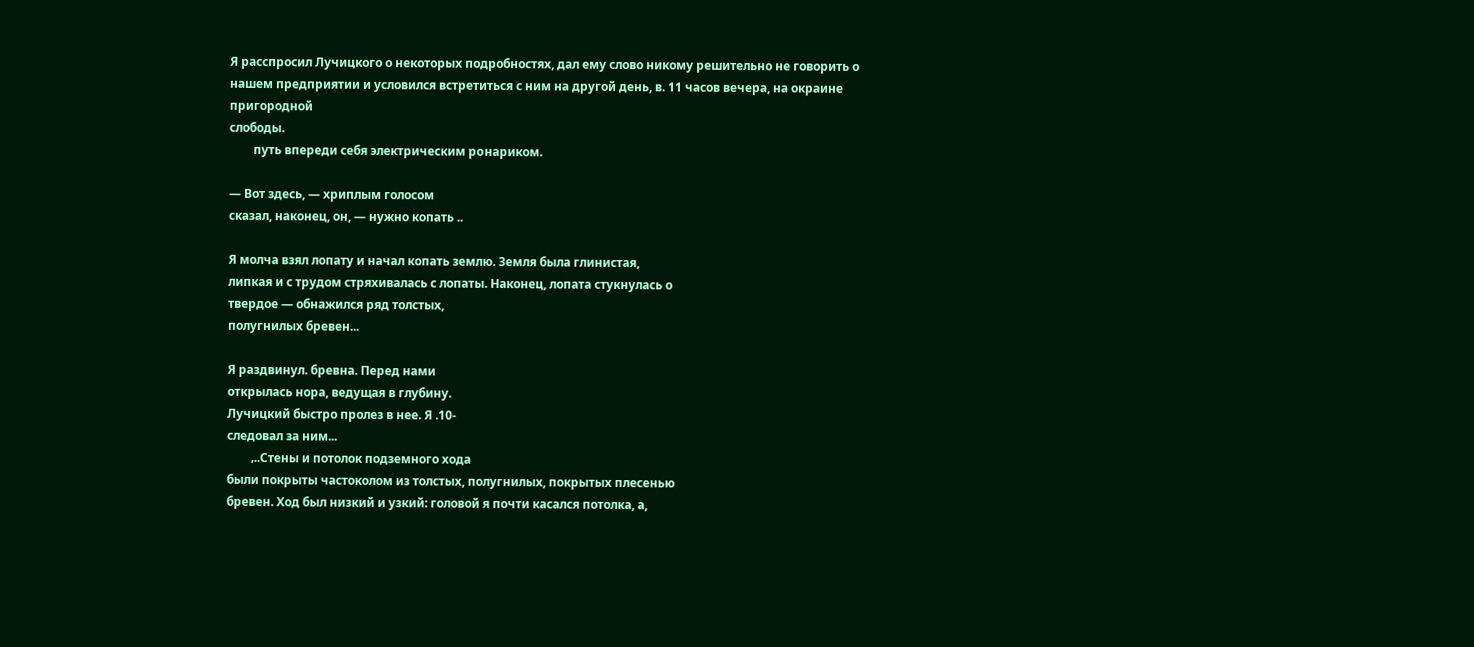Я расспросил Лучицкого о некоторых подробностях, дал ему слово никому решительно не говорить о нашем предприятии и условился встретиться с ним на другой день, в. 11 часов вечера, на окраине пригородной
слободы.
        путь впереди себя электрическим poнариком.

— Вот здесь, — хриплым голосом
сказал, наконец, он, — нужно копать ..

Я молча взял лопату и начал копать землю. Земля была глинистая,
липкая и с трудом стряхивалась с лопаты. Наконец, лопата стукнулась о
твердое — обнажился ряд толстых,
полугнилых бревен...

Я раздвинул. бревна. Перед нами
открылась нора, ведущая в глубину.
Лучицкий быстро пролез в нее. Я .10-
следовал за ним...
        ‚..Стены и потолок подземного хода
были покрыты частоколом из толстых, полугнилых, покрытых плесенью
бревен. Ход был низкий и узкий: головой я почти касался потолка, а,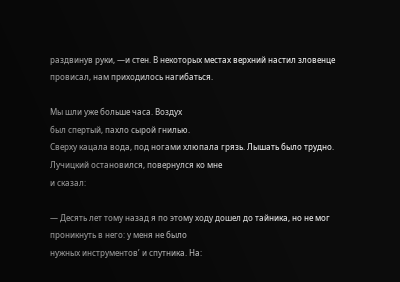раздвинув руки, —и стен. В некоторых местах верхний настил зловенце
провисал, нам приходилось нагибаться.

Мы шли уже больше часа. Воздух
был спертый, пахло сырой гнилью.
Сверху кацала вода, под ногами хлюпала грязь. Лышать было трудно. Лучицкий остановился, повернулся ко мне
и сказал:

— Десять лет тому назад я по этому ходу дошел до тайника, но не мог
проникнуть в него: у меня не было
нужных инструментов’ и спутника. На: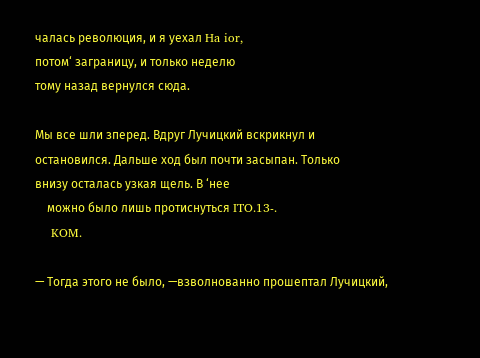чалась революция, и я уехал Ha ior,
потом‘ заграницу, и только неделю
тому назад вернулся сюда.

Мы все шли зперед. Вдруг Лучицкий вскрикнул и остановился. Дальше ход был почти засыпан. Только
внизу осталась узкая щель. В ‘нее
    можно было лишь протиснуться ITO.13-.
    KOM.

— Тогда этого не было, —взволнованно прошептал Лучицкий,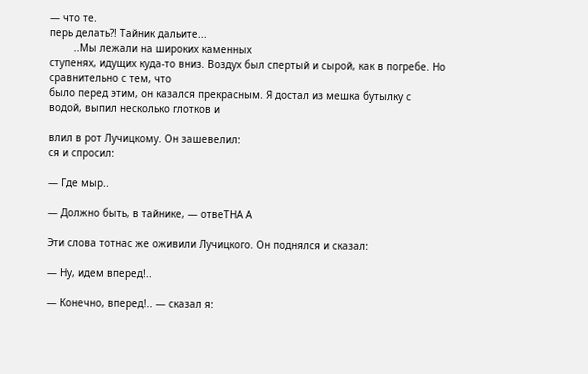— что те.
перь делать?! Тайник дальите...
        ..Мы лежали на широких каменных
ступенях, идущих куда-то вниз. Воздух был спертый и сырой, как в погребе. Но сравнительно с тем, что
было перед этим, он казался прекрасным. Я достал из мешка бутылку с
водой, выпил несколько глотков и

влил в рот Лучицкому. Он зашевелил:
ся и спросил:

— Где мыр..

— Должно быть, в тайнике, — отвеTHA A

Эти слова тотнас же оживили Лучицкого. Он поднялся и сказал:

— Ну, идем вперед!..

— Конечно, вперед!.. — сказал я: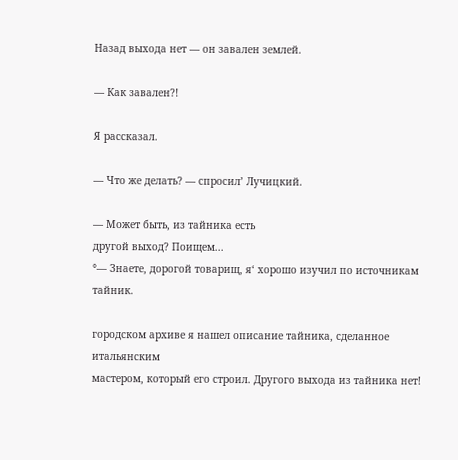Назад выхода нет — он завален землей.

— Как завален?!

Я рассказал.

— Что же делать? — спросил’ Лучицкий.

— Может быть, из тайника есть
другой выход? Поищем...
°— Знаете, дорогой товарищ, я‘ хорошо изучил по источникам тайник.

городском архиве я нашел описание тайника, сделанное итальянским
мастером, который его строил. Другого выхода из тайника нет!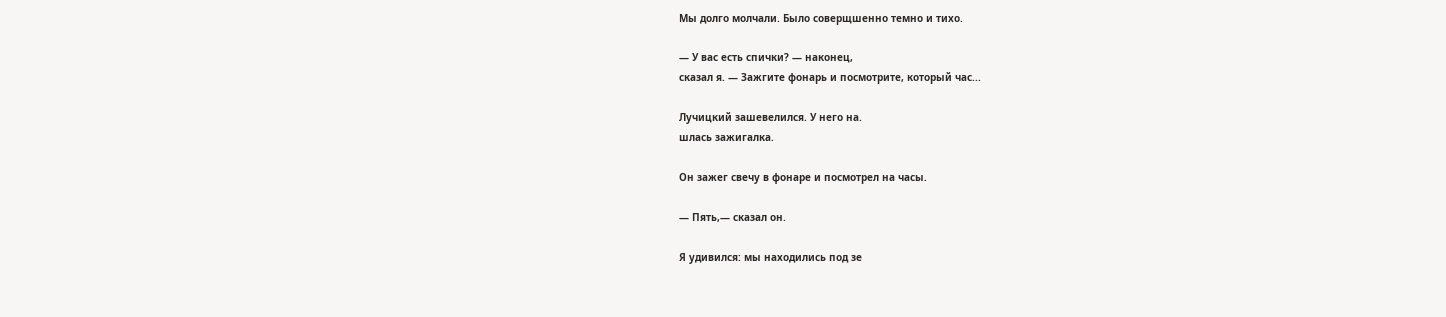Мы долго молчали. Было соверщшенно темно и тихо.

— У вас есть спички? — наконец,
сказал я. — Зажгите фонарь и посмотрите, который час...

Лучицкий зашевелился. У него на.
шлась зажигалка.

Он зажег свечу в фонаре и посмотрел на часы.

— Пять,— сказал он.

Я удивился: мы находились под зе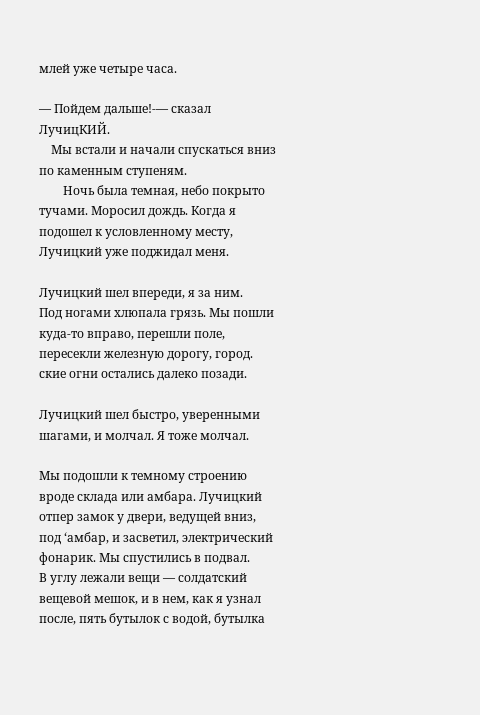млей уже четыре часа.

— Пойдем дальше!-— сказал ЛучицКИЙ.
    Мы встали и начали спускаться вниз
по каменным ступеням.
        Ночь была темная, небо покрыто
тучами. Моросил дождь. Когда я подошел к условленному месту, Лучицкий уже поджидал меня.

Лучицкий шел впереди, я за ним.
Под ногами хлюпала грязь. Мы пошли куда-то вправо, перешли поле,
пересекли железную дорогу, город.
ские огни остались далеко позади.

Лучицкий шел быстро, уверенными
шагами, и молчал. Я тоже молчал.

Мы подошли к темному строению
вроде склада или амбара. Лучицкий
отпер замок у двери, ведущей вниз,
под ‘амбар, и засветил, электрический
фонарик. Мы спустились в подвал.
В углу лежали вещи — солдатский вещевой мешок, и в нем, как я узнал
после, пять бутылок с водой, бутылка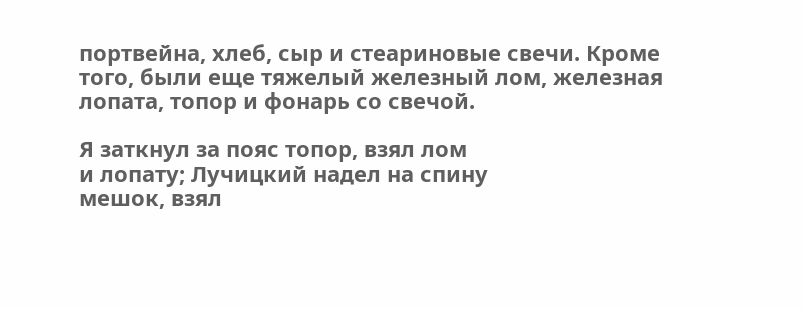портвейна, хлеб, сыр и стеариновые свечи. Кроме того, были еще тяжелый железный лом, железная лопата, топор и фонарь со свечой.

Я заткнул за пояс топор, взял лом
и лопату; Лучицкий надел на спину
мешок, взял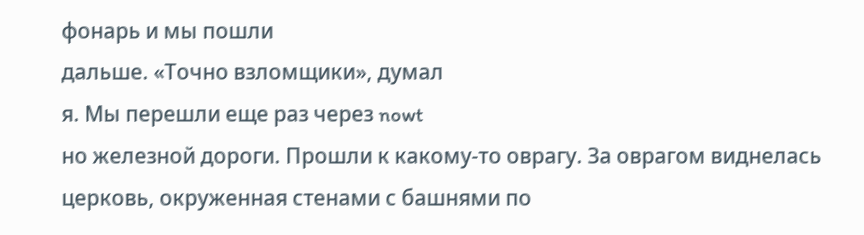фонарь и мы пошли
дальше. «Точно взломщики», думал
я. Мы перешли еще раз через nowt
но железной дороги. Прошли к какому-то оврагу. За оврагом виднелась
церковь, окруженная стенами с башнями по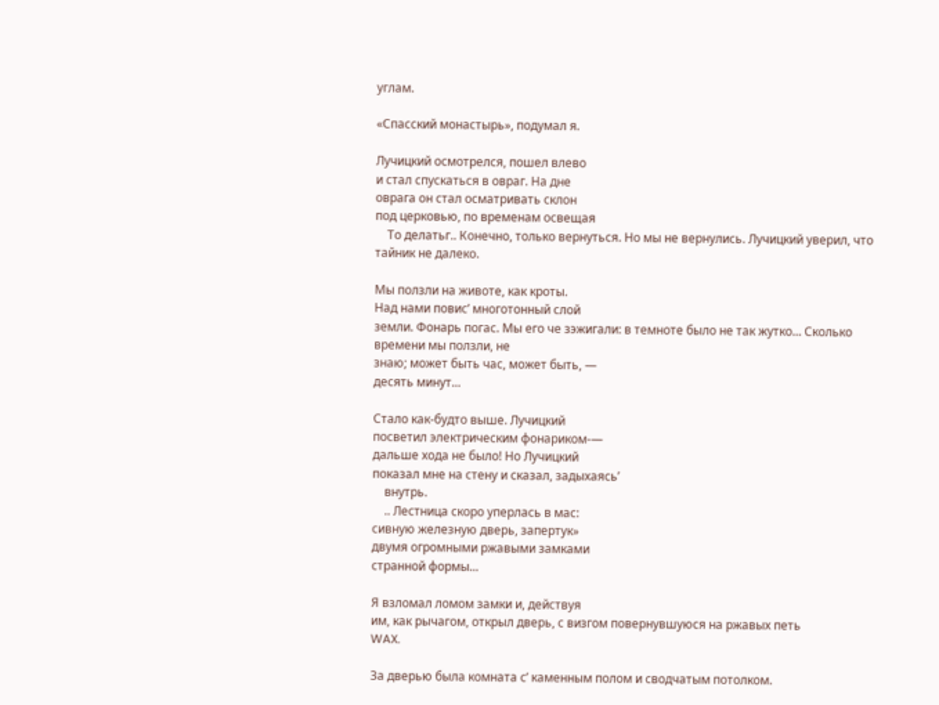углам.

«Спасский монастырь», подумал я.

Лучицкий осмотрелся, пошел влево
и стал спускаться в овраг. На дне
оврага он стал осматривать склон
под церковью, по временам освещая
    То делатьг.. Конечно, только вернуться. Но мы не вернулись. Лучицкий уверил, что тайник не далеко.

Мы ползли на животе, как кроты.
Над нами повис’ многотонный слой
земли. Фонарь погас. Мы его че зэжигали: в темноте было не так жутко... Сколько времени мы ползли, не
знаю; может быть час, может быть, —
десять минут...

Стало как-будто выше. Лучицкий
посветил электрическим фонариком-—
дальше хода не было! Но Лучицкий
показал мне на стену и сказал, задыхаясь’
    внутрь.
    .. Лестница скоро уперлась в мас:
сивную железную дверь, запертук»
двумя огромными ржавыми замками
странной формы...

Я взломал ломом замки и, действуя
им, как рычагом, открыл дверь, с визгом повернувшуюся на ржавых петь
WAX.

За дверью была комната с’ каменным полом и сводчатым потолком.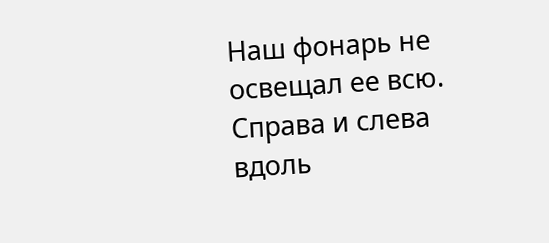Наш фонарь не освещал ее всю. Справа и слева вдоль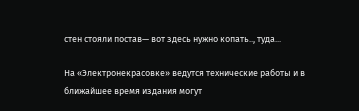стен стояли постав— вот здесь нужно копать.., туда...

На «Электронекрасовке» ведутся технические работы и в ближайшее время издания могут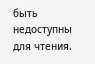быть недоступны для чтения.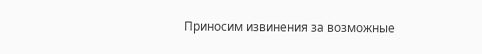Приносим извинения за возможные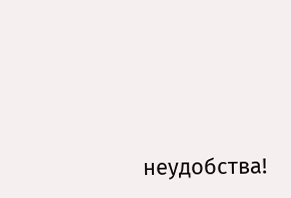неудобства!